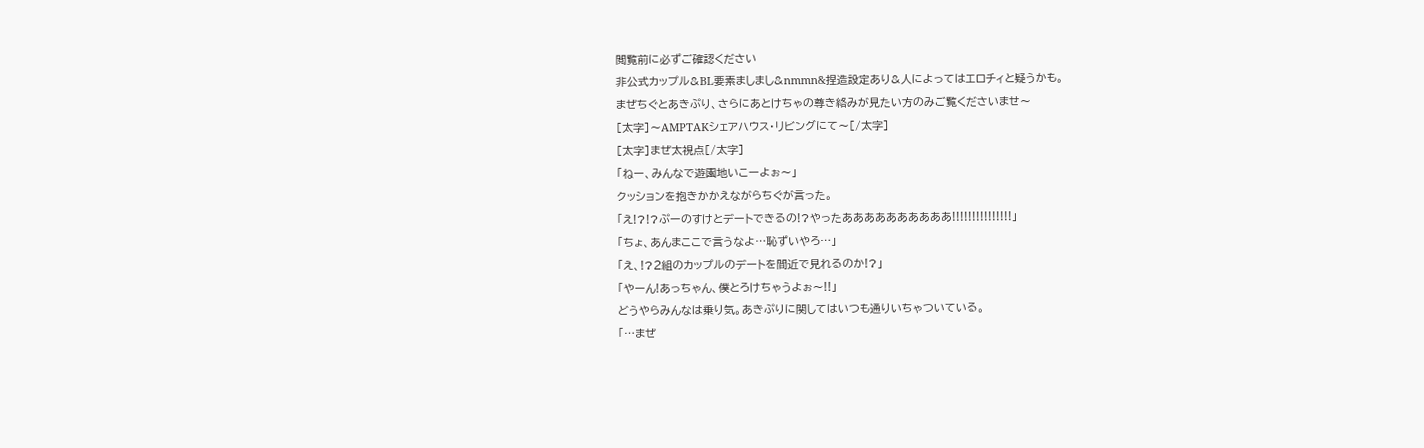閲覧前に必ずご確認ください
非公式カップル&BL要素ましまし&nmmn&捏造設定あり&人によってはエロチィと疑うかも。
まぜちぐとあきぷり、さらにあとけちゃの尊き絡みが見たい方のみご覧くださいませ〜
[太字]〜AMPTAKシェアハウス・リビングにて〜[/太字]
[太字]まぜ太視点[/太字]
「ねー、みんなで遊園地いこーよぉ〜」
クッションを抱きかかえながらちぐが言った。
「え!?!?ぷーのすけとデートできるの!?やったああああああああああ!!!!!!!!!!!!!!!」
「ちょ、あんまここで言うなよ…恥ずいやろ…」
「え、!?2組のカップルのデートを間近で見れるのか!?」
「やーん!あっちゃん、僕とろけちゃうよぉ〜!!」
どうやらみんなは乗り気。あきぷりに関してはいつも通りいちゃついている。
「…まぜ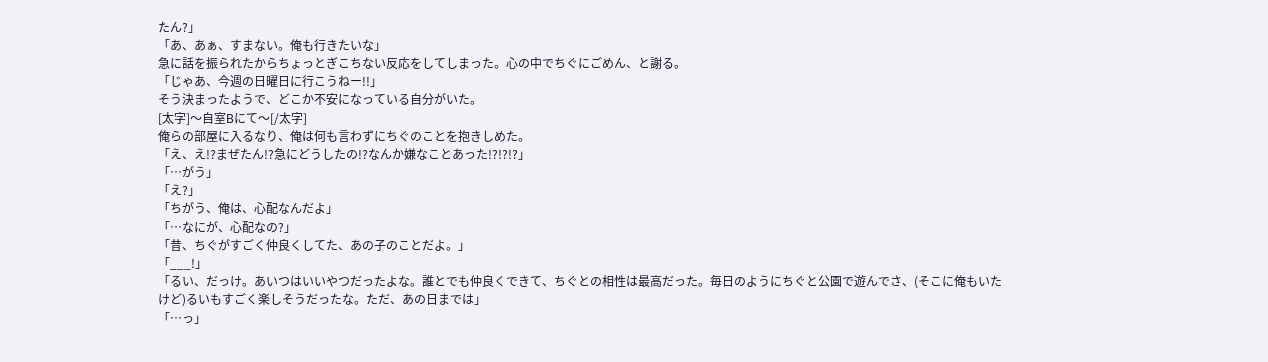たん?」
「あ、あぁ、すまない。俺も行きたいな」
急に話を振られたからちょっとぎこちない反応をしてしまった。心の中でちぐにごめん、と謝る。
「じゃあ、今週の日曜日に行こうねー!!」
そう決まったようで、どこか不安になっている自分がいた。
[太字]〜自室Bにて〜[/太字]
俺らの部屋に入るなり、俺は何も言わずにちぐのことを抱きしめた。
「え、え!?まぜたん!?急にどうしたの!?なんか嫌なことあった!?!?!?」
「…がう」
「え?」
「ちがう、俺は、心配なんだよ」
「…なにが、心配なの?」
「昔、ちぐがすごく仲良くしてた、あの子のことだよ。」
「___!」
「るい、だっけ。あいつはいいやつだったよな。誰とでも仲良くできて、ちぐとの相性は最高だった。毎日のようにちぐと公園で遊んでさ、(そこに俺もいたけど)るいもすごく楽しそうだったな。ただ、あの日までは」
「…っ」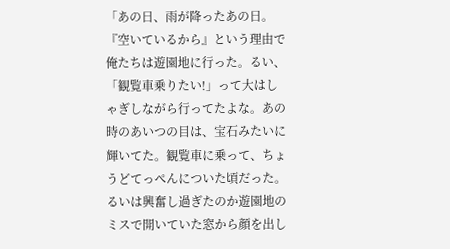「あの日、雨が降ったあの日。『空いているから』という理由で俺たちは遊園地に行った。るい、「観覧車乗りたい!」って大はしゃぎしながら行ってたよな。あの時のあいつの目は、宝石みたいに輝いてた。観覧車に乗って、ちょうどてっぺんについた頃だった。るいは興奮し過ぎたのか遊園地のミスで開いていた窓から顔を出し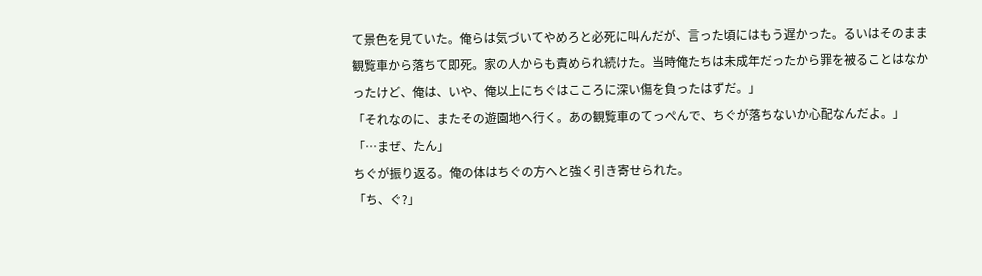て景色を見ていた。俺らは気づいてやめろと必死に叫んだが、言った頃にはもう遅かった。るいはそのまま観覧車から落ちて即死。家の人からも責められ続けた。当時俺たちは未成年だったから罪を被ることはなかったけど、俺は、いや、俺以上にちぐはこころに深い傷を負ったはずだ。」
「それなのに、またその遊園地へ行く。あの観覧車のてっぺんで、ちぐが落ちないか心配なんだよ。」
「…まぜ、たん」
ちぐが振り返る。俺の体はちぐの方へと強く引き寄せられた。
「ち、ぐ?」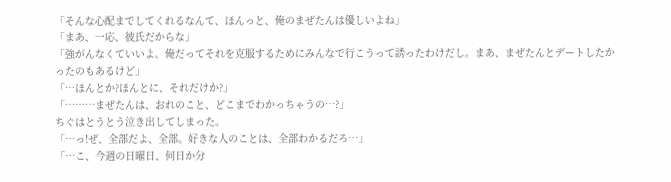「そんな心配までしてくれるなんて、ほんっと、俺のまぜたんは優しいよね」
「まあ、一応、彼氏だからな」
「強がんなくていいよ。俺だってそれを克服するためにみんなで行こうって誘ったわけだし。まあ、まぜたんとデートしたかったのもあるけど」
「…ほんとか?ほんとに、それだけか?」
「………まぜたんは、おれのこと、どこまでわかっちゃうの…?」
ちぐはとうとう泣き出してしまった。
「…っ!ぜ、全部だよ、全部。好きな人のことは、全部わかるだろ…」
「…こ、今週の日曜日、何日か分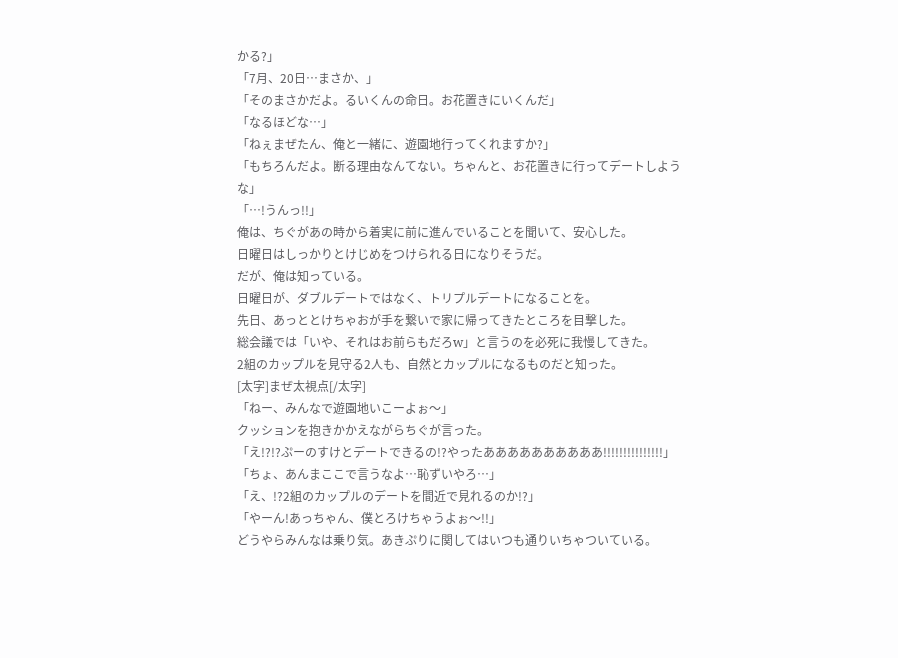かる?」
「7月、20日…まさか、」
「そのまさかだよ。るいくんの命日。お花置きにいくんだ」
「なるほどな…」
「ねぇまぜたん、俺と一緒に、遊園地行ってくれますか?」
「もちろんだよ。断る理由なんてない。ちゃんと、お花置きに行ってデートしような」
「…!うんっ!!」
俺は、ちぐがあの時から着実に前に進んでいることを聞いて、安心した。
日曜日はしっかりとけじめをつけられる日になりそうだ。
だが、俺は知っている。
日曜日が、ダブルデートではなく、トリプルデートになることを。
先日、あっととけちゃおが手を繋いで家に帰ってきたところを目撃した。
総会議では「いや、それはお前らもだろw」と言うのを必死に我慢してきた。
2組のカップルを見守る2人も、自然とカップルになるものだと知った。
[太字]まぜ太視点[/太字]
「ねー、みんなで遊園地いこーよぉ〜」
クッションを抱きかかえながらちぐが言った。
「え!?!?ぷーのすけとデートできるの!?やったああああああああああ!!!!!!!!!!!!!!!」
「ちょ、あんまここで言うなよ…恥ずいやろ…」
「え、!?2組のカップルのデートを間近で見れるのか!?」
「やーん!あっちゃん、僕とろけちゃうよぉ〜!!」
どうやらみんなは乗り気。あきぷりに関してはいつも通りいちゃついている。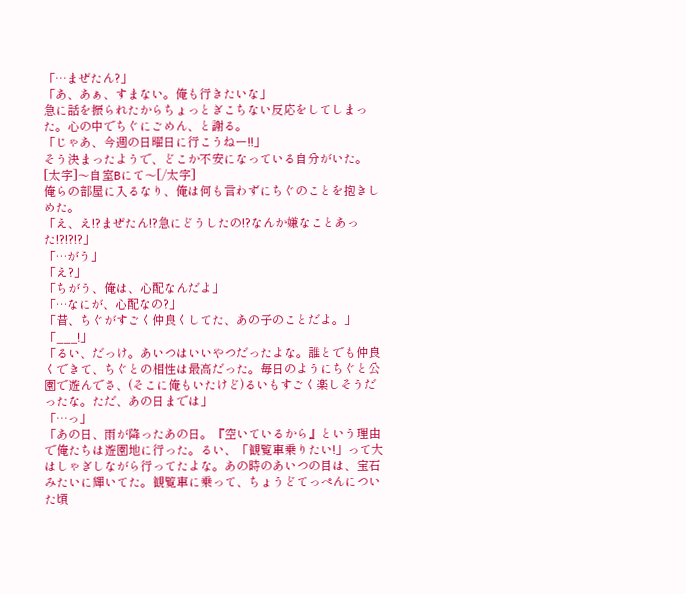「…まぜたん?」
「あ、あぁ、すまない。俺も行きたいな」
急に話を振られたからちょっとぎこちない反応をしてしまった。心の中でちぐにごめん、と謝る。
「じゃあ、今週の日曜日に行こうねー!!」
そう決まったようで、どこか不安になっている自分がいた。
[太字]〜自室Bにて〜[/太字]
俺らの部屋に入るなり、俺は何も言わずにちぐのことを抱きしめた。
「え、え!?まぜたん!?急にどうしたの!?なんか嫌なことあった!?!?!?」
「…がう」
「え?」
「ちがう、俺は、心配なんだよ」
「…なにが、心配なの?」
「昔、ちぐがすごく仲良くしてた、あの子のことだよ。」
「___!」
「るい、だっけ。あいつはいいやつだったよな。誰とでも仲良くできて、ちぐとの相性は最高だった。毎日のようにちぐと公園で遊んでさ、(そこに俺もいたけど)るいもすごく楽しそうだったな。ただ、あの日までは」
「…っ」
「あの日、雨が降ったあの日。『空いているから』という理由で俺たちは遊園地に行った。るい、「観覧車乗りたい!」って大はしゃぎしながら行ってたよな。あの時のあいつの目は、宝石みたいに輝いてた。観覧車に乗って、ちょうどてっぺんについた頃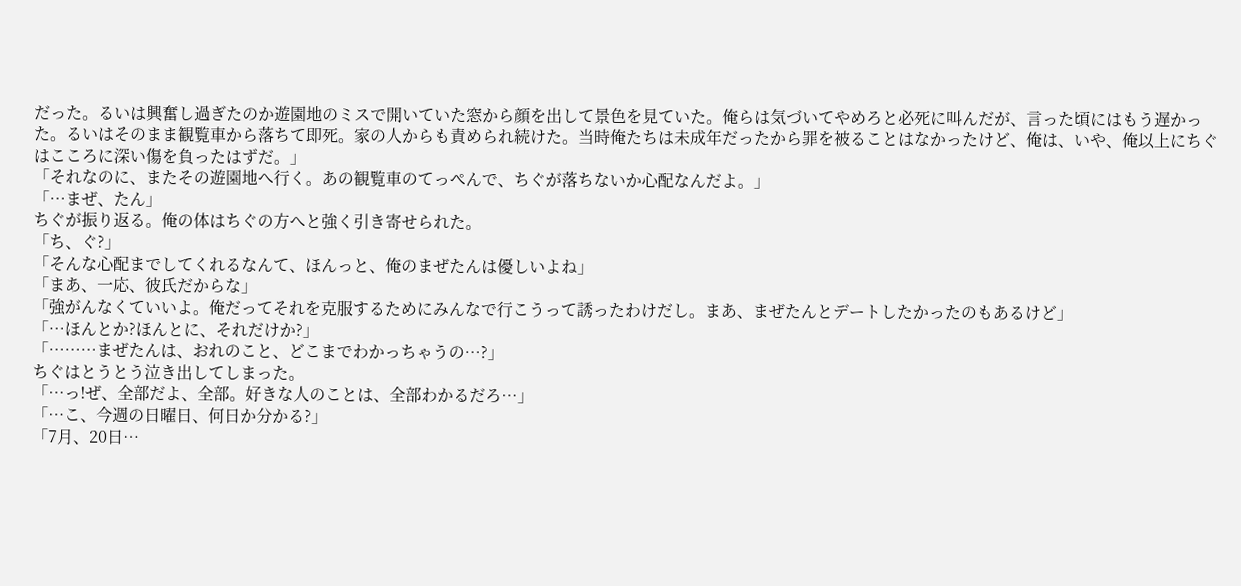だった。るいは興奮し過ぎたのか遊園地のミスで開いていた窓から顔を出して景色を見ていた。俺らは気づいてやめろと必死に叫んだが、言った頃にはもう遅かった。るいはそのまま観覧車から落ちて即死。家の人からも責められ続けた。当時俺たちは未成年だったから罪を被ることはなかったけど、俺は、いや、俺以上にちぐはこころに深い傷を負ったはずだ。」
「それなのに、またその遊園地へ行く。あの観覧車のてっぺんで、ちぐが落ちないか心配なんだよ。」
「…まぜ、たん」
ちぐが振り返る。俺の体はちぐの方へと強く引き寄せられた。
「ち、ぐ?」
「そんな心配までしてくれるなんて、ほんっと、俺のまぜたんは優しいよね」
「まあ、一応、彼氏だからな」
「強がんなくていいよ。俺だってそれを克服するためにみんなで行こうって誘ったわけだし。まあ、まぜたんとデートしたかったのもあるけど」
「…ほんとか?ほんとに、それだけか?」
「………まぜたんは、おれのこと、どこまでわかっちゃうの…?」
ちぐはとうとう泣き出してしまった。
「…っ!ぜ、全部だよ、全部。好きな人のことは、全部わかるだろ…」
「…こ、今週の日曜日、何日か分かる?」
「7月、20日…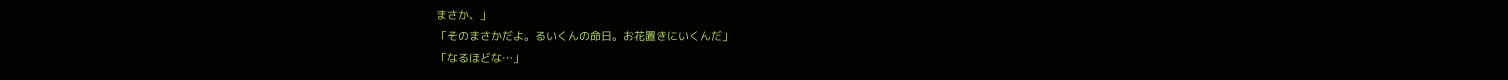まさか、」
「そのまさかだよ。るいくんの命日。お花置きにいくんだ」
「なるほどな…」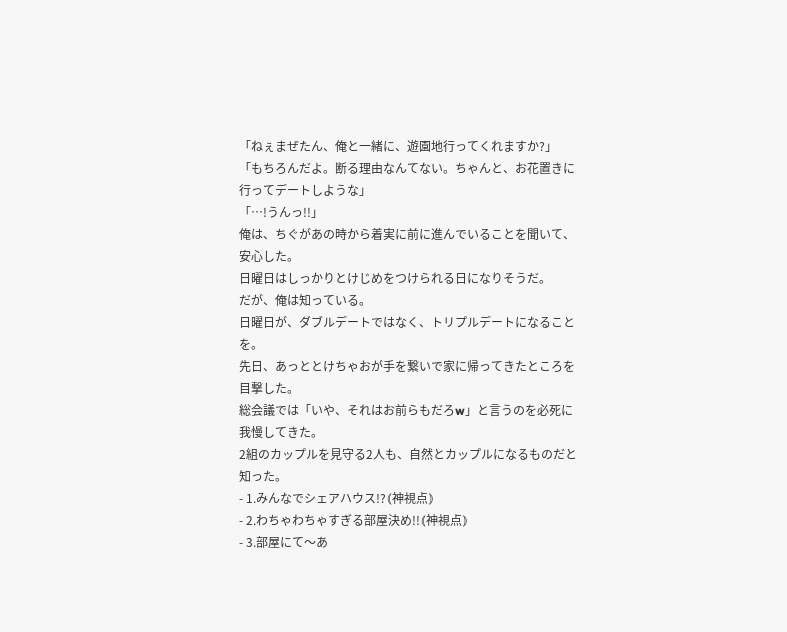「ねぇまぜたん、俺と一緒に、遊園地行ってくれますか?」
「もちろんだよ。断る理由なんてない。ちゃんと、お花置きに行ってデートしような」
「…!うんっ!!」
俺は、ちぐがあの時から着実に前に進んでいることを聞いて、安心した。
日曜日はしっかりとけじめをつけられる日になりそうだ。
だが、俺は知っている。
日曜日が、ダブルデートではなく、トリプルデートになることを。
先日、あっととけちゃおが手を繋いで家に帰ってきたところを目撃した。
総会議では「いや、それはお前らもだろw」と言うのを必死に我慢してきた。
2組のカップルを見守る2人も、自然とカップルになるものだと知った。
- 1.みんなでシェアハウス!?⦅神視点⦆
- 2.わちゃわちゃすぎる部屋決め!!⦅神視点⦆
- 3.部屋にて〜あ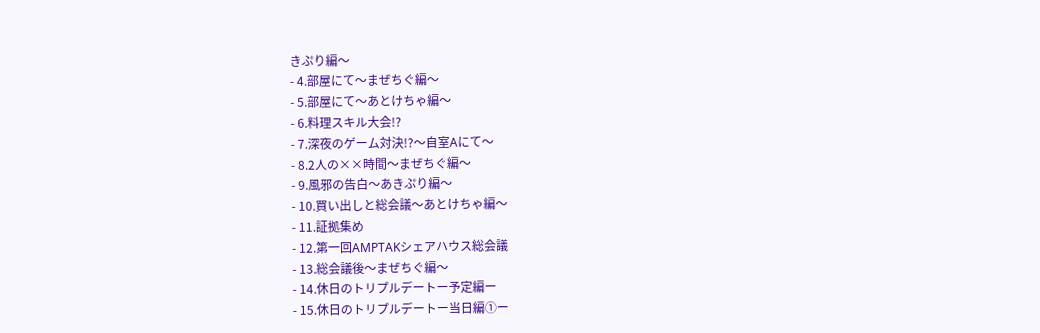きぷり編〜
- 4.部屋にて〜まぜちぐ編〜
- 5.部屋にて〜あとけちゃ編〜
- 6.料理スキル大会!?
- 7.深夜のゲーム対決!?〜自室Aにて〜
- 8.2人の××時間〜まぜちぐ編〜
- 9.風邪の告白〜あきぷり編〜
- 10.買い出しと総会議〜あとけちゃ編〜
- 11.証拠集め
- 12.第一回AMPTAKシェアハウス総会議
- 13.総会議後〜まぜちぐ編〜
- 14.休日のトリプルデートー予定編ー
- 15.休日のトリプルデートー当日編①ー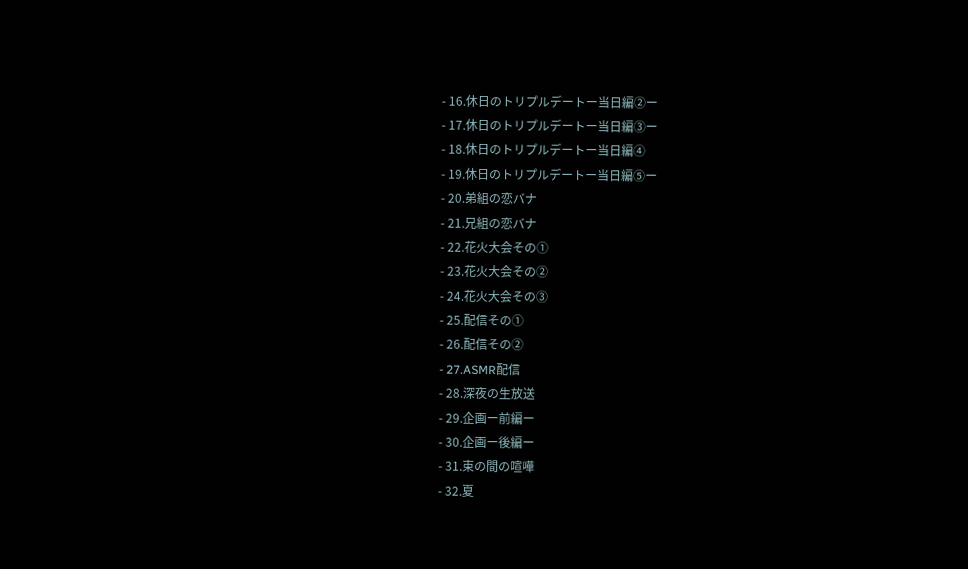- 16.休日のトリプルデートー当日編②ー
- 17.休日のトリプルデートー当日編③ー
- 18.休日のトリプルデートー当日編④
- 19.休日のトリプルデートー当日編⑤ー
- 20.弟組の恋バナ
- 21.兄組の恋バナ
- 22.花火大会その①
- 23.花火大会その②
- 24.花火大会その③
- 25.配信その①
- 26.配信その②
- 27.ASMR配信
- 28.深夜の生放送
- 29.企画ー前編ー
- 30.企画ー後編ー
- 31.束の間の喧嘩
- 32.夏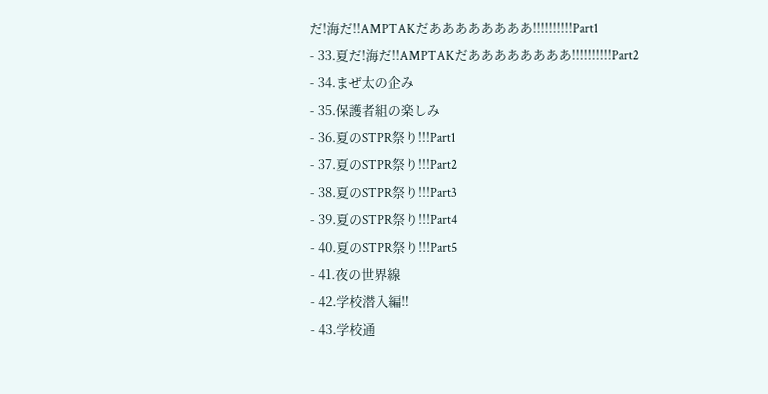だ!海だ!!AMPTAKだああああああああ!!!!!!!!!!Part1
- 33.夏だ!海だ!!AMPTAKだああああああああ!!!!!!!!!!Part2
- 34.まぜ太の企み
- 35.保護者組の楽しみ
- 36.夏のSTPR祭り!!!Part1
- 37.夏のSTPR祭り!!!Part2
- 38.夏のSTPR祭り!!!Part3
- 39.夏のSTPR祭り!!!Part4
- 40.夏のSTPR祭り!!!Part5
- 41.夜の世界線
- 42.学校潜入編‼
- 43.学校通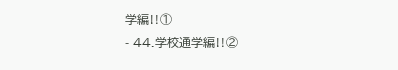学編‼①
- 44.学校通学編‼②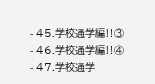- 45.学校通学編‼③
- 46.学校通学編‼④
- 47.学校通学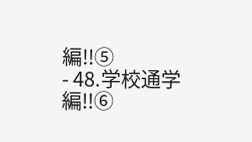編‼⑤
- 48.学校通学編‼⑥